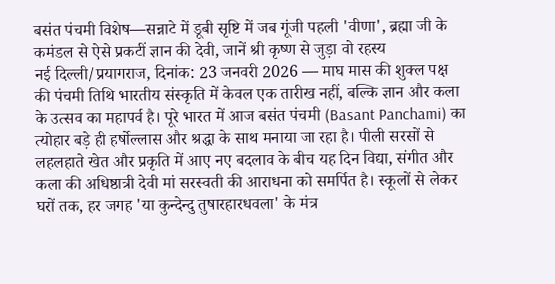बसंत पंचमी विशेष—सन्नाटे में डूबी सृष्टि में जब गूंजी पहली 'वीणा', ब्रह्मा जी के कमंडल से ऐसे प्रकटीं ज्ञान की देवी, जानें श्री कृष्ण से जुड़ा वो रहस्य
नई दिल्ली/प्रयागराज, दिनांक: 23 जनवरी 2026 — माघ मास की शुक्ल पक्ष की पंचमी तिथि भारतीय संस्कृति में केवल एक तारीख नहीं, बल्कि ज्ञान और कला के उत्सव का महापर्व है। पूरे भारत में आज बसंत पंचमी (Basant Panchami) का त्योहार बड़े ही हर्षोल्लास और श्रद्धा के साथ मनाया जा रहा है। पीली सरसों से लहलहाते खेत और प्रकृति में आए नए बदलाव के बीच यह दिन विद्या, संगीत और कला की अधिष्ठात्री देवी मां सरस्वती की आराधना को समर्पित है। स्कूलों से लेकर घरों तक, हर जगह 'या कुन्देन्दु तुषारहारधवला' के मंत्र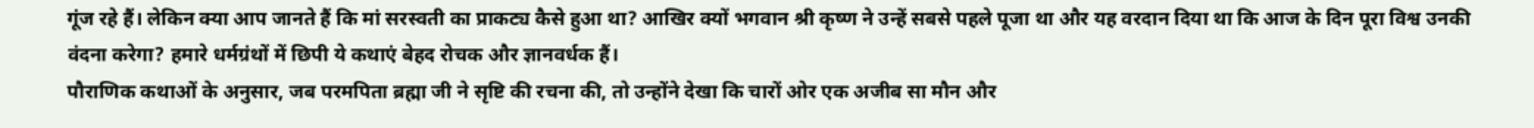गूंज रहे हैं। लेकिन क्या आप जानते हैं कि मां सरस्वती का प्राकट्य कैसे हुआ था? आखिर क्यों भगवान श्री कृष्ण ने उन्हें सबसे पहले पूजा था और यह वरदान दिया था कि आज के दिन पूरा विश्व उनकी वंदना करेगा? हमारे धर्मग्रंथों में छिपी ये कथाएं बेहद रोचक और ज्ञानवर्धक हैं।
पौराणिक कथाओं के अनुसार, जब परमपिता ब्रह्मा जी ने सृष्टि की रचना की, तो उन्होंने देखा कि चारों ओर एक अजीब सा मौन और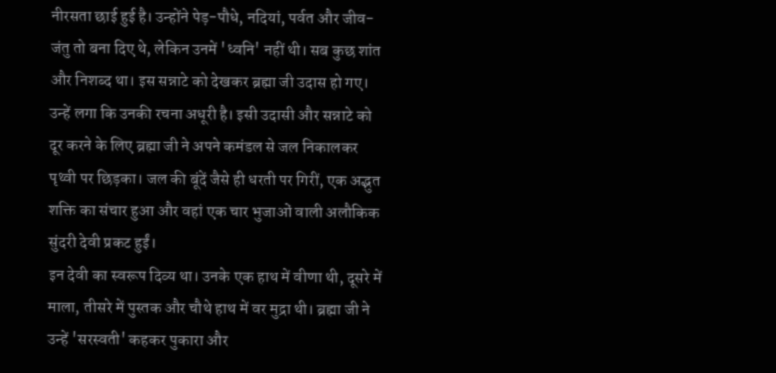नीरसता छाई हुई है। उन्होंने पेड़-पौधे, नदियां, पर्वत और जीव-जंतु तो बना दिए थे, लेकिन उनमें 'ध्वनि' नहीं थी। सब कुछ शांत और निशब्द था। इस सन्नाटे को देखकर ब्रह्मा जी उदास हो गए। उन्हें लगा कि उनकी रचना अधूरी है। इसी उदासी और सन्नाटे को दूर करने के लिए ब्रह्मा जी ने अपने कमंडल से जल निकालकर पृथ्वी पर छिड़का। जल की बूंदें जैसे ही धरती पर गिरीं, एक अद्भुत शक्ति का संचार हुआ और वहां एक चार भुजाओं वाली अलौकिक सुंदरी देवी प्रकट हुईं।
इन देवी का स्वरूप दिव्य था। उनके एक हाथ में वीणा थी, दूसरे में माला, तीसरे में पुस्तक और चौथे हाथ में वर मुद्रा थी। ब्रह्मा जी ने उन्हें 'सरस्वती' कहकर पुकारा और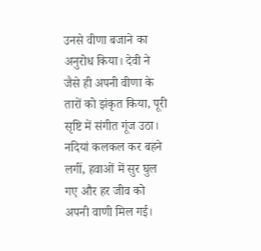उनसे वीणा बजाने का अनुरोध किया। देवी ने जैसे ही अपनी वीणा के तारों को झंकृत किया, पूरी सृष्टि में संगीत गूंज उठा। नदियां कलकल कर बहने लगीं, हवाओं में सुर घुल गए और हर जीव को अपनी वाणी मिल गई।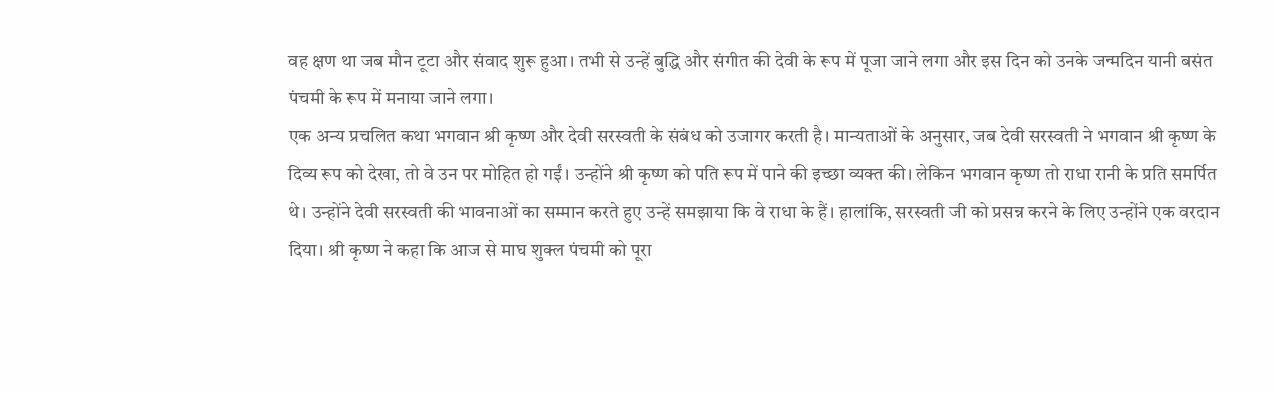वह क्षण था जब मौन टूटा और संवाद शुरू हुआ। तभी से उन्हें बुद्धि और संगीत की देवी के रूप में पूजा जाने लगा और इस दिन को उनके जन्मदिन यानी बसंत पंचमी के रूप में मनाया जाने लगा।
एक अन्य प्रचलित कथा भगवान श्री कृष्ण और देवी सरस्वती के संबंध को उजागर करती है। मान्यताओं के अनुसार, जब देवी सरस्वती ने भगवान श्री कृष्ण के दिव्य रूप को देखा, तो वे उन पर मोहित हो गईं। उन्होंने श्री कृष्ण को पति रूप में पाने की इच्छा व्यक्त की। लेकिन भगवान कृष्ण तो राधा रानी के प्रति समर्पित थे। उन्होंने देवी सरस्वती की भावनाओं का सम्मान करते हुए उन्हें समझाया कि वे राधा के हैं। हालांकि, सरस्वती जी को प्रसन्न करने के लिए उन्होंने एक वरदान दिया। श्री कृष्ण ने कहा कि आज से माघ शुक्ल पंचमी को पूरा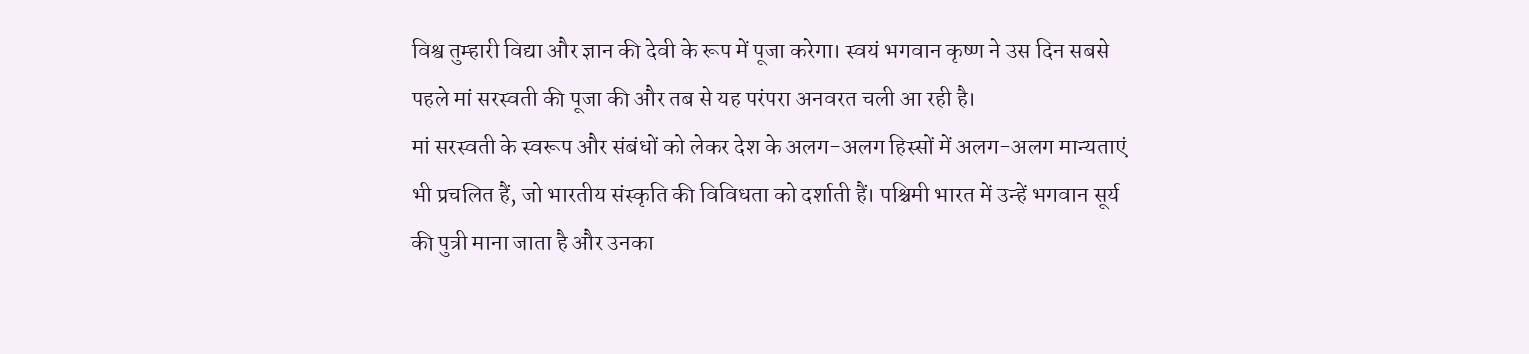विश्व तुम्हारी विद्या और ज्ञान की देवी के रूप में पूजा करेगा। स्वयं भगवान कृष्ण ने उस दिन सबसे पहले मां सरस्वती की पूजा की और तब से यह परंपरा अनवरत चली आ रही है।
मां सरस्वती के स्वरूप और संबंधों को लेकर देश के अलग-अलग हिस्सों में अलग-अलग मान्यताएं भी प्रचलित हैं, जो भारतीय संस्कृति की विविधता को दर्शाती हैं। पश्चिमी भारत में उन्हें भगवान सूर्य की पुत्री माना जाता है और उनका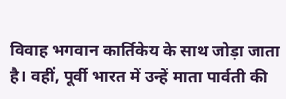विवाह भगवान कार्तिकेय के साथ जोड़ा जाता है। वहीं, पूर्वी भारत में उन्हें माता पार्वती की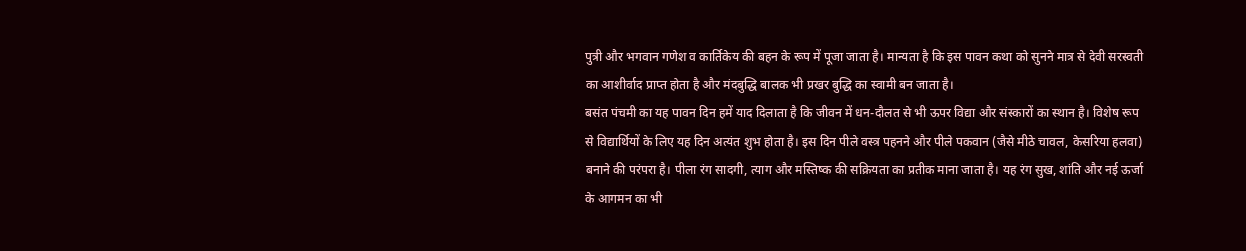पुत्री और भगवान गणेश व कार्तिकेय की बहन के रूप में पूजा जाता है। मान्यता है कि इस पावन कथा को सुनने मात्र से देवी सरस्वती का आशीर्वाद प्राप्त होता है और मंदबुद्धि बालक भी प्रखर बुद्धि का स्वामी बन जाता है।
बसंत पंचमी का यह पावन दिन हमें याद दिलाता है कि जीवन में धन-दौलत से भी ऊपर विद्या और संस्कारों का स्थान है। विशेष रूप से विद्यार्थियों के लिए यह दिन अत्यंत शुभ होता है। इस दिन पीले वस्त्र पहनने और पीले पकवान (जैसे मीठे चावल, केसरिया हलवा) बनाने की परंपरा है। पीला रंग सादगी, त्याग और मस्तिष्क की सक्रियता का प्रतीक माना जाता है। यह रंग सुख, शांति और नई ऊर्जा के आगमन का भी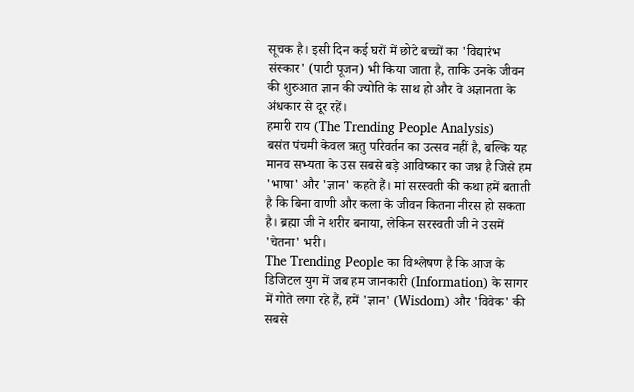सूचक है। इसी दिन कई घरों में छोटे बच्चों का 'विद्यारंभ संस्कार' (पाटी पूजन) भी किया जाता है, ताकि उनके जीवन की शुरुआत ज्ञान की ज्योति के साथ हो और वे अज्ञानता के अंधकार से दूर रहें।
हमारी राय (The Trending People Analysis)
बसंत पंचमी केवल ऋतु परिवर्तन का उत्सव नहीं है, बल्कि यह मानव सभ्यता के उस सबसे बड़े आविष्कार का जश्न है जिसे हम 'भाषा' और 'ज्ञान' कहते हैं। मां सरस्वती की कथा हमें बताती है कि बिना वाणी और कला के जीवन कितना नीरस हो सकता है। ब्रह्मा जी ने शरीर बनाया, लेकिन सरस्वती जी ने उसमें 'चेतना' भरी।
The Trending People का विश्लेषण है कि आज के डिजिटल युग में जब हम जानकारी (Information) के सागर में गोते लगा रहे हैं, हमें 'ज्ञान' (Wisdom) और 'विवेक' की सबसे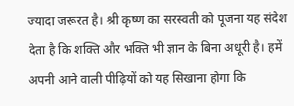ज्यादा जरूरत है। श्री कृष्ण का सरस्वती को पूजना यह संदेश देता है कि शक्ति और भक्ति भी ज्ञान के बिना अधूरी है। हमें अपनी आने वाली पीढ़ियों को यह सिखाना होगा कि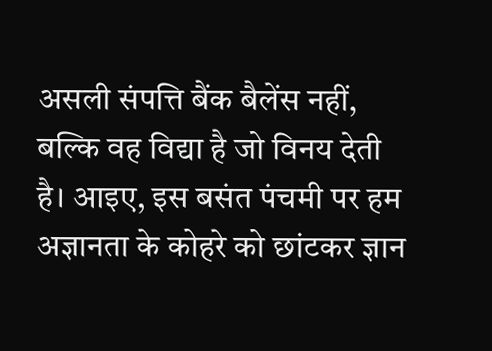असली संपत्ति बैंक बैलेंस नहीं, बल्कि वह विद्या है जो विनय देती है। आइए, इस बसंत पंचमी पर हम अज्ञानता के कोहरे को छांटकर ज्ञान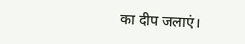का दीप जलाएं।